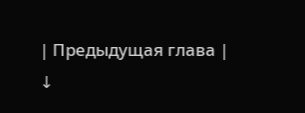| Предыдущая глава |
↓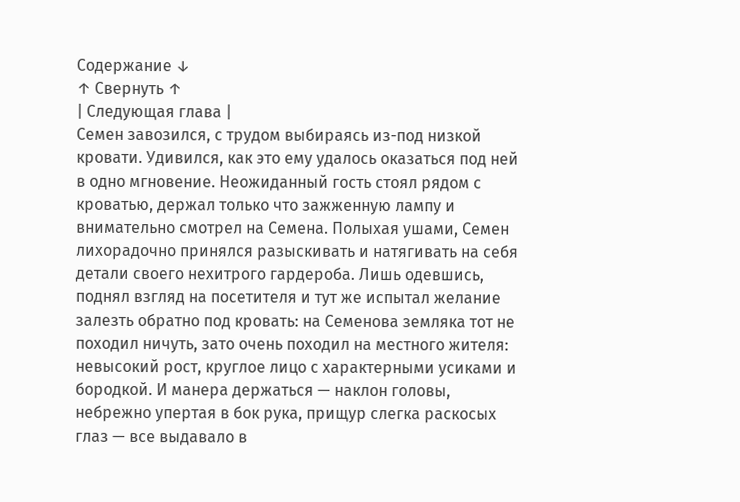Содержание ↓
↑ Свернуть ↑
| Следующая глава |
Семен завозился, с трудом выбираясь из-под низкой кровати. Удивился, как это ему удалось оказаться под ней в одно мгновение. Неожиданный гость стоял рядом с кроватью, держал только что зажженную лампу и внимательно смотрел на Семена. Полыхая ушами, Семен лихорадочно принялся разыскивать и натягивать на себя детали своего нехитрого гардероба. Лишь одевшись, поднял взгляд на посетителя и тут же испытал желание залезть обратно под кровать: на Семенова земляка тот не походил ничуть, зато очень походил на местного жителя: невысокий рост, круглое лицо с характерными усиками и бородкой. И манера держаться — наклон головы, небрежно упертая в бок рука, прищур слегка раскосых глаз — все выдавало в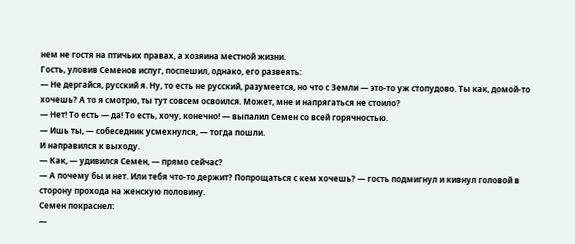нем не гостя на птичьих правах, а хозяина местной жизни.
Гость, уловив Семенов испуг, поспешил, однако, его развеять:
— Не дергайся, русский я. Ну, то есть не русский, разумеется, но что с Земли — это-то уж стопудово. Ты как, домой-то хочешь? А то я смотрю, ты тут совсем освоился. Может, мне и напрягаться не стоило?
— Нет! То есть — да! То есть, хочу, конечно! — выпалил Семен со всей горячностью.
— Ишь ты, — собеседник усмехнулся, — тогда пошли.
И направился к выходу.
— Как, — удивился Семен, — прямо сейчас?
— А почему бы и нет. Или тебя что-то держит? Попрощаться с кем хочешь? — гость подмигнул и кивнул головой в сторону прохода на женскую половину.
Семен покраснел:
—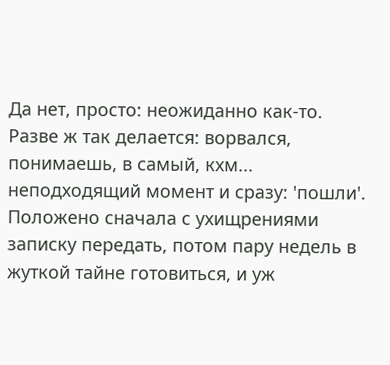Да нет, просто: неожиданно как-то. Разве ж так делается: ворвался, понимаешь, в самый, кхм... неподходящий момент и сразу: 'пошли'. Положено сначала с ухищрениями записку передать, потом пару недель в жуткой тайне готовиться, и уж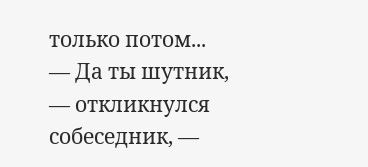только потом...
— Да ты шутник, — откликнулся собеседник, —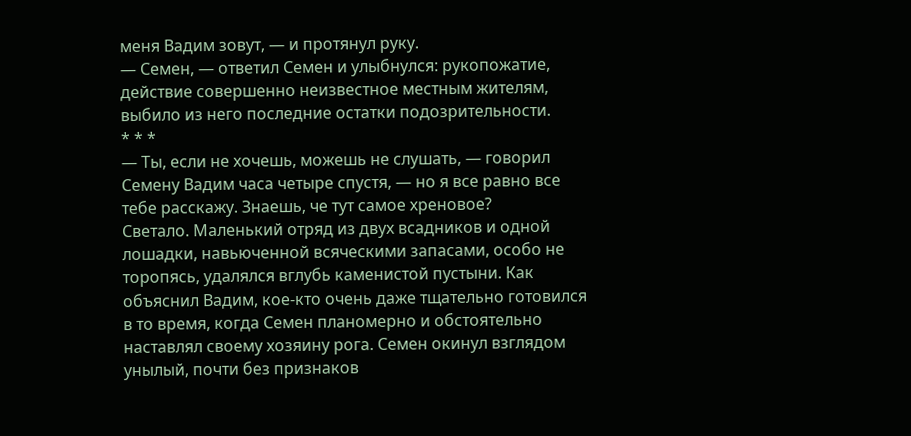меня Вадим зовут, — и протянул руку.
— Семен, — ответил Семен и улыбнулся: рукопожатие, действие совершенно неизвестное местным жителям, выбило из него последние остатки подозрительности.
* * *
— Ты, если не хочешь, можешь не слушать, — говорил Семену Вадим часа четыре спустя, — но я все равно все тебе расскажу. Знаешь, че тут самое хреновое?
Светало. Маленький отряд из двух всадников и одной лошадки, навьюченной всяческими запасами, особо не торопясь, удалялся вглубь каменистой пустыни. Как объяснил Вадим, кое-кто очень даже тщательно готовился в то время, когда Семен планомерно и обстоятельно наставлял своему хозяину рога. Семен окинул взглядом унылый, почти без признаков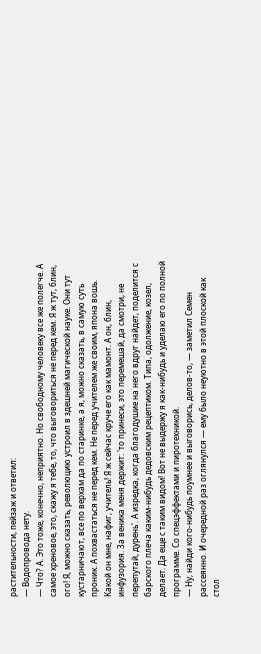растительности, пейзаж и ответил:
— Водопровода нету.
— Что? А. Это тоже, конечно, неприятно. Но свободному человеку все же полегче. А самое хреновое, это, скажу я тебе, то, что выговориться не перед кем. Я ж тут, блин, ого! Я, можно сказать, революцию устроил в здешней магической науке. Они тут кустарничают, все по верхам да по старинке, а я, можно сказать, в самую суть проник. А похвастаться не перед кем. Не перед учителем же своим, япона вошь. Какой он мне, нафиг, учитель! Я ж сейчас круче его как мамонт. А он, блин, инфузория. За веника меня держит: 'то принеси, это перемешай, да смотри, не перепутай, дурень'. А изредка, когда благодушие на него вдруг найдет, поделится с барского плеча каким-нибудь дедовским рецептиком. Типа, одолжение, козел, делает. Да еще с таким видом! Вот не выдержу я как-нибудь и уделаю его по полной программе. Со спецэффектами и пиротехникой.
— Ну, найди кого-нибудь поумнее и выговорись, делов-то, — заметил Семен рассеянно. И очередной раз оглянулся — ему было неуютно в этой плоской как стол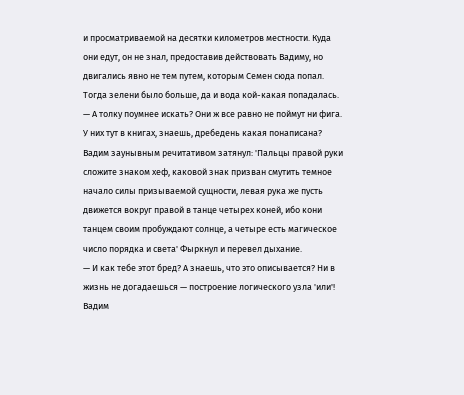и просматриваемой на десятки километров местности. Куда они едут, он не знал, предоставив действовать Вадиму, но двигались явно не тем путем, которым Семен сюда попал. Тогда зелени было больше, да и вода кой-какая попадалась.
— А толку поумнее искать? Они ж все равно не поймут ни фига. У них тут в книгах, знаешь, дребедень какая понаписана?
Вадим заунывным речитативом затянул: 'Пальцы правой руки сложите знаком хеф, каковой знак призван смутить темное начало силы призываемой сущности, левая рука же пусть движется вокруг правой в танце четырех коней, ибо кони танцем своим пробуждают солнце, а четыре есть магическое число порядка и света' Фыркнул и перевел дыхание.
— И как тебе этот бред? А знаешь, что это описывается? Ни в жизнь не догадаешься — построение логического узла 'или'!
Вадим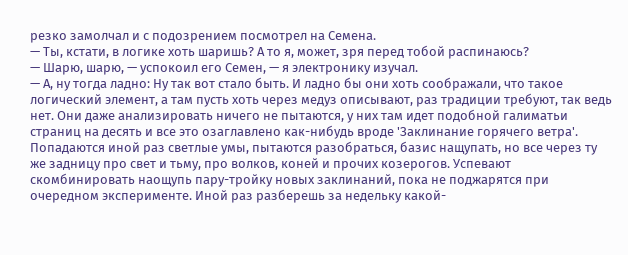резко замолчал и с подозрением посмотрел на Семена.
— Ты, кстати, в логике хоть шаришь? А то я, может, зря перед тобой распинаюсь?
— Шарю, шарю, — успокоил его Семен, — я электронику изучал.
— А, ну тогда ладно: Ну так вот стало быть. И ладно бы они хоть соображали, что такое логический элемент, а там пусть хоть через медуз описывают, раз традиции требуют, так ведь нет. Они даже анализировать ничего не пытаются, у них там идет подобной галиматьи страниц на десять и все это озаглавлено как-нибудь вроде 'Заклинание горячего ветра'. Попадаются иной раз светлые умы, пытаются разобраться, базис нащупать, но все через ту же задницу про свет и тьму, про волков, коней и прочих козерогов. Успевают скомбинировать наощупь пару-тройку новых заклинаний, пока не поджарятся при очередном эксперименте. Иной раз разберешь за недельку какой-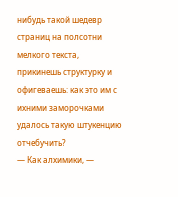нибудь такой шедевр страниц на полсотни мелкого текста, прикинешь структурку и офигеваешь: как это им с ихними заморочками удалось такую штукенцию отчебучить?
— Как алхимики, —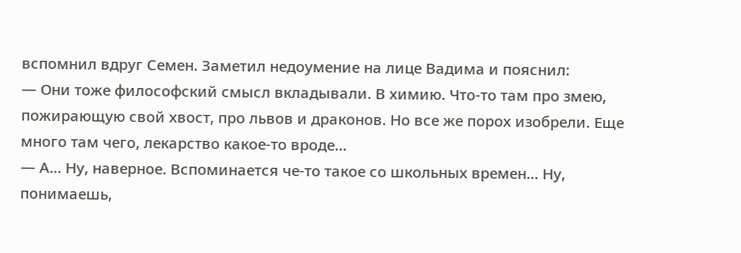вспомнил вдруг Семен. Заметил недоумение на лице Вадима и пояснил:
— Они тоже философский смысл вкладывали. В химию. Что-то там про змею, пожирающую свой хвост, про львов и драконов. Но все же порох изобрели. Еще много там чего, лекарство какое-то вроде...
— А... Ну, наверное. Вспоминается че-то такое со школьных времен... Ну, понимаешь,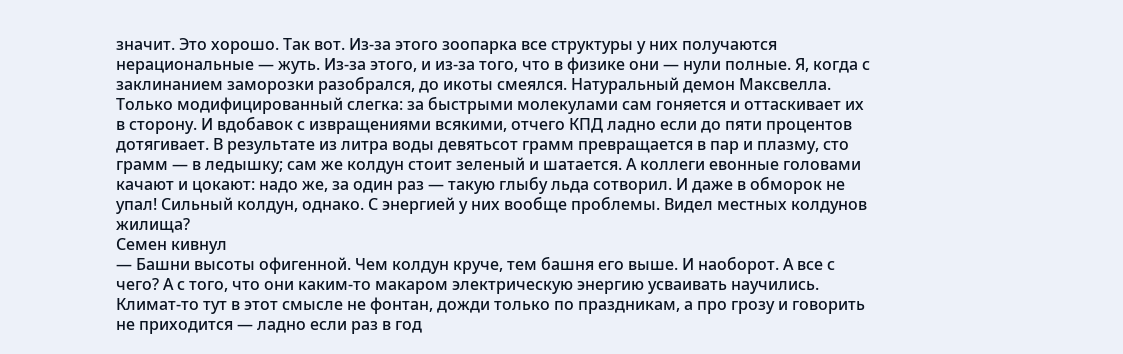значит. Это хорошо. Так вот. Из-за этого зоопарка все структуры у них получаются нерациональные — жуть. Из-за этого, и из-за того, что в физике они — нули полные. Я, когда с заклинанием заморозки разобрался, до икоты смеялся. Натуральный демон Максвелла.
Только модифицированный слегка: за быстрыми молекулами сам гоняется и оттаскивает их в сторону. И вдобавок с извращениями всякими, отчего КПД ладно если до пяти процентов дотягивает. В результате из литра воды девятьсот грамм превращается в пар и плазму, сто грамм — в ледышку; сам же колдун стоит зеленый и шатается. А коллеги евонные головами качают и цокают: надо же, за один раз — такую глыбу льда сотворил. И даже в обморок не упал! Сильный колдун, однако. С энергией у них вообще проблемы. Видел местных колдунов жилища?
Семен кивнул
— Башни высоты офигенной. Чем колдун круче, тем башня его выше. И наоборот. А все с чего? А с того, что они каким-то макаром электрическую энергию усваивать научились. Климат-то тут в этот смысле не фонтан, дожди только по праздникам, а про грозу и говорить не приходится — ладно если раз в год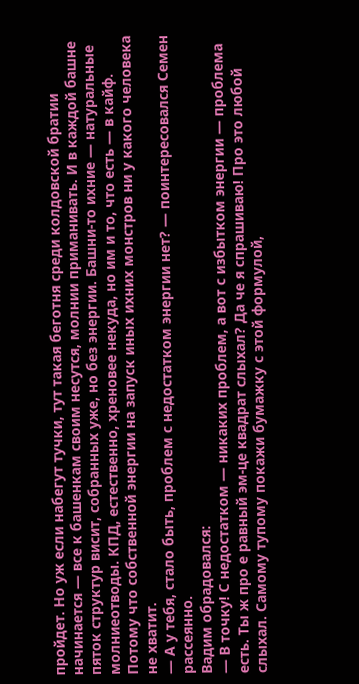пройдет. Но уж если набегут тучки, тут такая беготня среди колдовской братии начинается — все к башенкам своим несутся, молнии приманивать. И в каждой башне пяток структур висит, собранных уже, но без энергии. Башни-то ихние — натуральные молниеотводы. КПД, естественно, хреновее некуда, но им и то, что есть — в кайф. Потому что собственной энергии на запуск иных ихних монстров ни у какого человека не хватит.
— А у тебя, стало быть, проблем с недостатком энергии нет? — поинтересовался Семен рассеянно.
Вадим обрадовался:
— В точку! С недостатком — никаких проблем, а вот с избытком энергии — проблема есть. Ты ж про е равный эм-це квадрат слыхал? Да че я спрашиваю! Про это любой слыхал. Самому тупому покажи бумажку с этой формулой,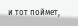и тот поймет,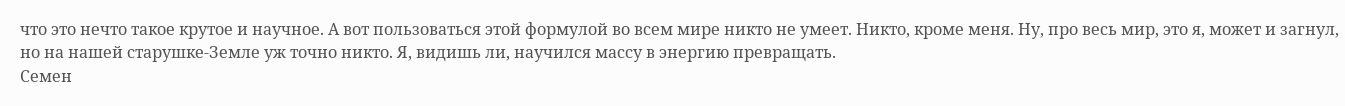что это нечто такое крутое и научное. А вот пользоваться этой формулой во всем мире никто не умеет. Никто, кроме меня. Ну, про весь мир, это я, может и загнул, но на нашей старушке-Земле уж точно никто. Я, видишь ли, научился массу в энергию превращать.
Семен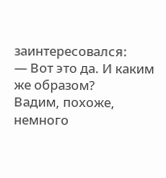заинтересовался:
— Вот это да. И каким же образом?
Вадим, похоже, немного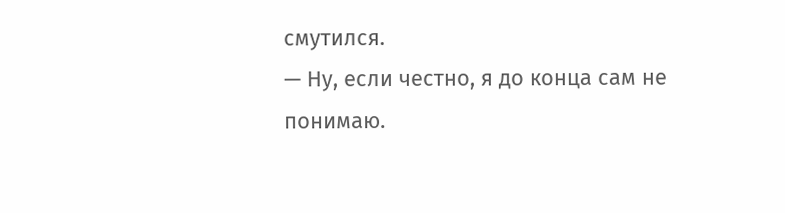смутился.
— Ну, если честно, я до конца сам не понимаю.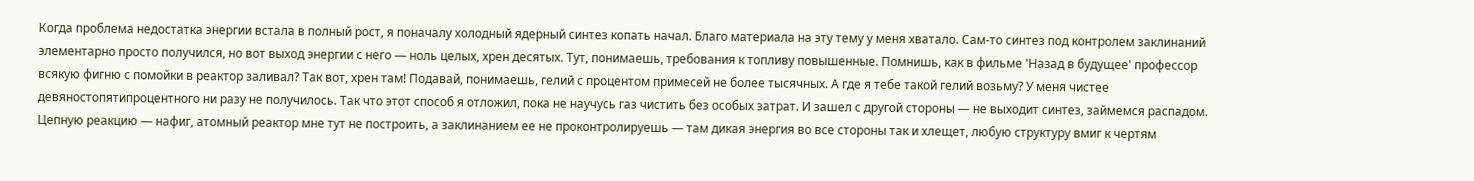Когда проблема недостатка энергии встала в полный рост, я поначалу холодный ядерный синтез копать начал. Благо материала на эту тему у меня хватало. Сам-то синтез под контролем заклинаний элементарно просто получился, но вот выход энергии с него — ноль целых, хрен десятых. Тут, понимаешь, требования к топливу повышенные. Помнишь, как в фильме 'Назад в будущее' профессор всякую фигню с помойки в реактор заливал? Так вот, хрен там! Подавай, понимаешь, гелий с процентом примесей не более тысячных. А где я тебе такой гелий возьму? У меня чистее девяностопятипроцентного ни разу не получилось. Так что этот способ я отложил, пока не научусь газ чистить без особых затрат. И зашел с другой стороны — не выходит синтез, займемся распадом. Цепную реакцию — нафиг, атомный реактор мне тут не построить, а заклинанием ее не проконтролируешь — там дикая энергия во все стороны так и хлещет, любую структуру вмиг к чертям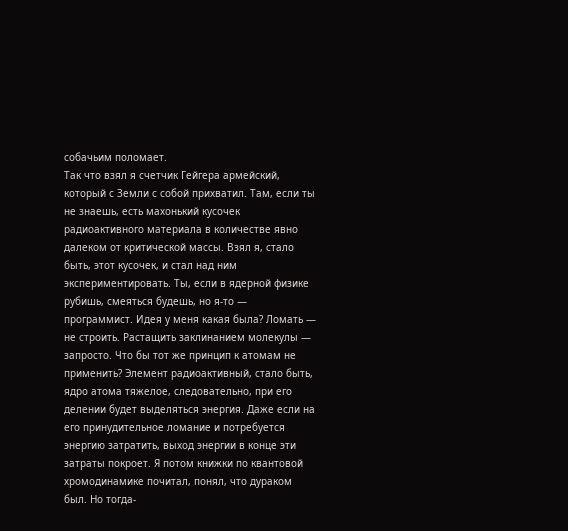собачьим поломает.
Так что взял я счетчик Гейгера армейский, который с Земли с собой прихватил. Там, если ты не знаешь, есть махонький кусочек радиоактивного материала в количестве явно далеком от критической массы. Взял я, стало быть, этот кусочек, и стал над ним экспериментировать. Ты, если в ядерной физике рубишь, смеяться будешь, но я-то — программист. Идея у меня какая была? Ломать — не строить. Растащить заклинанием молекулы — запросто. Что бы тот же принцип к атомам не применить? Элемент радиоактивный, стало быть, ядро атома тяжелое, следовательно, при его делении будет выделяться энергия. Даже если на его принудительное ломание и потребуется энергию затратить, выход энергии в конце эти затраты покроет. Я потом книжки по квантовой хромодинамике почитал, понял, что дураком был. Но тогда-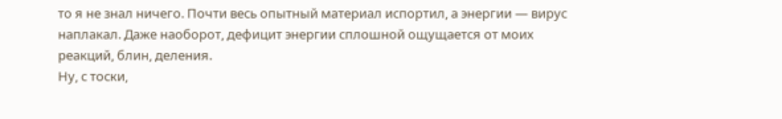то я не знал ничего. Почти весь опытный материал испортил, а энергии — вирус наплакал. Даже наоборот, дефицит энергии сплошной ощущается от моих реакций, блин, деления.
Ну, с тоски,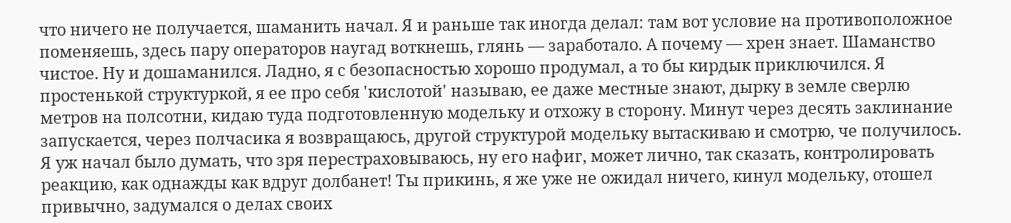что ничего не получается, шаманить начал. Я и раньше так иногда делал: там вот условие на противоположное поменяешь, здесь пару операторов наугад воткнешь, глянь — заработало. А почему — хрен знает. Шаманство чистое. Ну и дошаманился. Ладно, я с безопасностью хорошо продумал, а то бы кирдык приключился. Я простенькой структуркой, я ее про себя 'кислотой' называю, ее даже местные знают, дырку в земле сверлю метров на полсотни, кидаю туда подготовленную модельку и отхожу в сторону. Минут через десять заклинание запускается, через полчасика я возвращаюсь, другой структурой модельку вытаскиваю и смотрю, че получилось. Я уж начал было думать, что зря перестраховываюсь, ну его нафиг, может лично, так сказать, контролировать реакцию, как однажды как вдруг долбанет! Ты прикинь, я же уже не ожидал ничего, кинул модельку, отошел привычно, задумался о делах своих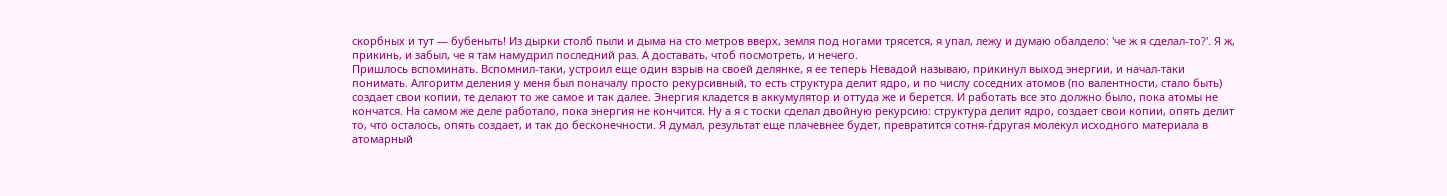скорбных и тут — бубеныть! Из дырки столб пыли и дыма на сто метров вверх, земля под ногами трясется, я упал, лежу и думаю обалдело: 'че ж я сделал-то?'. Я ж, прикинь, и забыл, че я там намудрил последний раз. А доставать, чтоб посмотреть, и нечего.
Пришлось вспоминать. Вспомнил-таки, устроил еще один взрыв на своей делянке, я ее теперь Невадой называю, прикинул выход энергии, и начал-таки понимать. Алгоритм деления у меня был поначалу просто рекурсивный, то есть структура делит ядро, и по числу соседних атомов (по валентности, стало быть) создает свои копии, те делают то же самое и так далее. Энергия кладется в аккумулятор и оттуда же и берется. И работать все это должно было, пока атомы не кончатся. На самом же деле работало, пока энергия не кончится. Ну а я с тоски сделал двойную рекурсию: структура делит ядро, создает свои копии, опять делит то, что осталось, опять создает, и так до бесконечности. Я думал, результат еще плачевнее будет, превратится сотня-ѓдругая молекул исходного материала в атомарный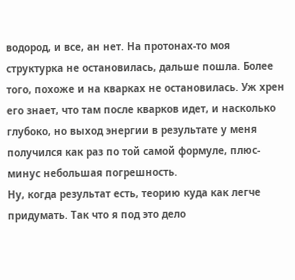водород, и все, ан нет. На протонах-то моя структурка не остановилась, дальше пошла. Более того, похоже и на кварках не остановилась. Уж хрен его знает, что там после кварков идет, и насколько глубоко, но выход энергии в результате у меня получился как раз по той самой формуле, плюс-минус небольшая погрешность.
Ну, когда результат есть, теорию куда как легче придумать. Так что я под это дело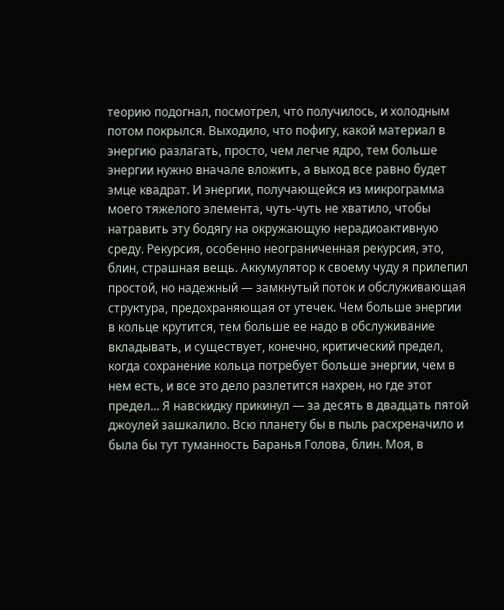теорию подогнал, посмотрел, что получилось, и холодным потом покрылся. Выходило, что пофигу, какой материал в энергию разлагать, просто, чем легче ядро, тем больше энергии нужно вначале вложить, а выход все равно будет эмце квадрат. И энергии, получающейся из микрограмма моего тяжелого элемента, чуть-чуть не хватило, чтобы натравить эту бодягу на окружающую нерадиоактивную среду. Рекурсия, особенно неограниченная рекурсия, это, блин, страшная вещь. Аккумулятор к своему чуду я прилепил простой, но надежный — замкнутый поток и обслуживающая структура, предохраняющая от утечек. Чем больше энергии в кольце крутится, тем больше ее надо в обслуживание вкладывать, и существует, конечно, критический предел, когда сохранение кольца потребует больше энергии, чем в нем есть, и все это дело разлетится нахрен, но где этот предел... Я навскидку прикинул — за десять в двадцать пятой джоулей зашкалило. Всю планету бы в пыль расхреначило и была бы тут туманность Баранья Голова, блин. Моя, в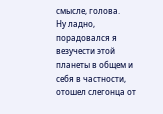смысле, голова.
Ну ладно, порадовался я везучести этой планеты в общем и себя в частности, отошел слегонца от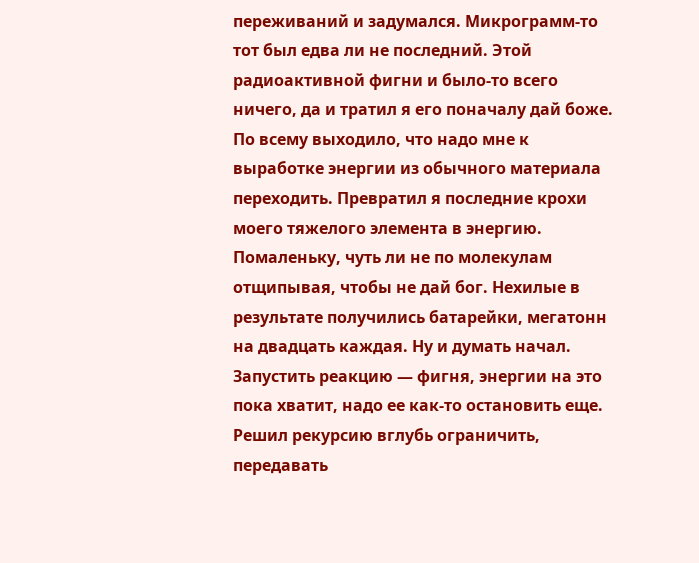переживаний и задумался. Микрограмм-то тот был едва ли не последний. Этой радиоактивной фигни и было-то всего ничего, да и тратил я его поначалу дай боже. По всему выходило, что надо мне к выработке энергии из обычного материала переходить. Превратил я последние крохи моего тяжелого элемента в энергию. Помаленьку, чуть ли не по молекулам отщипывая, чтобы не дай бог. Нехилые в результате получились батарейки, мегатонн на двадцать каждая. Ну и думать начал. Запустить реакцию — фигня, энергии на это пока хватит, надо ее как-то остановить еще. Решил рекурсию вглубь ограничить, передавать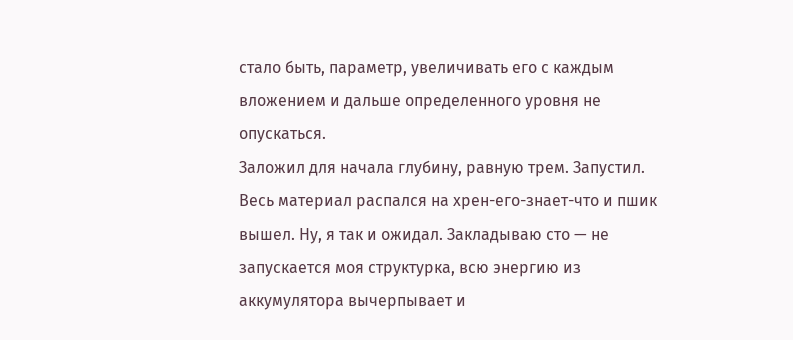стало быть, параметр, увеличивать его с каждым вложением и дальше определенного уровня не опускаться.
Заложил для начала глубину, равную трем. Запустил. Весь материал распался на хрен-его-знает-что и пшик вышел. Ну, я так и ожидал. Закладываю сто — не запускается моя структурка, всю энергию из аккумулятора вычерпывает и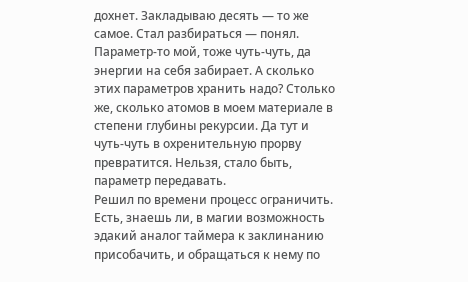дохнет. Закладываю десять — то же самое. Стал разбираться — понял. Параметр-то мой, тоже чуть-чуть, да энергии на себя забирает. А сколько этих параметров хранить надо? Столько же, сколько атомов в моем материале в степени глубины рекурсии. Да тут и чуть-чуть в охренительную прорву превратится. Нельзя, стало быть, параметр передавать.
Решил по времени процесс ограничить. Есть, знаешь ли, в магии возможность эдакий аналог таймера к заклинанию присобачить, и обращаться к нему по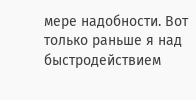мере надобности. Вот только раньше я над быстродействием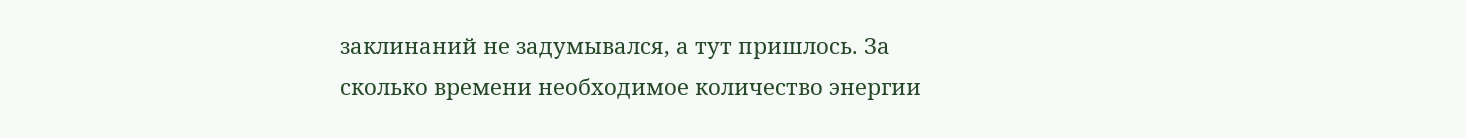заклинаний не задумывался, а тут пришлось. За сколько времени необходимое количество энергии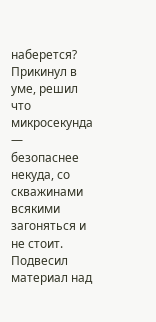наберется? Прикинул в уме, решил что микросекунда — безопаснее некуда, со скважинами всякими загоняться и не стоит. Подвесил материал над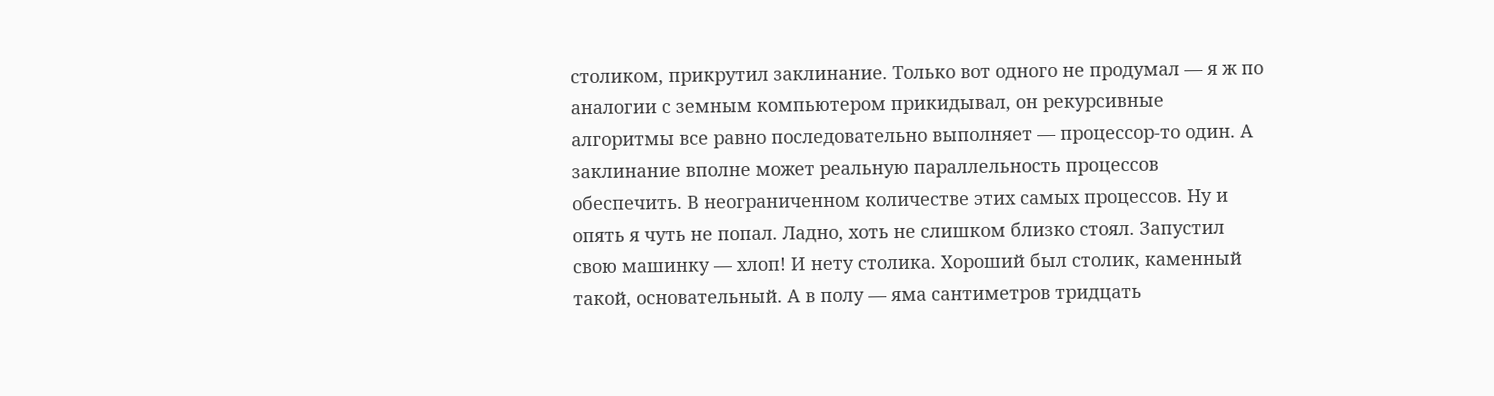столиком, прикрутил заклинание. Только вот одного не продумал — я ж по аналогии с земным компьютером прикидывал, он рекурсивные алгоритмы все равно последовательно выполняет — процессор-то один. А заклинание вполне может реальную параллельность процессов обеспечить. В неограниченном количестве этих самых процессов. Ну и опять я чуть не попал. Ладно, хоть не слишком близко стоял. Запустил свою машинку — хлоп! И нету столика. Хороший был столик, каменный такой, основательный. А в полу — яма сантиметров тридцать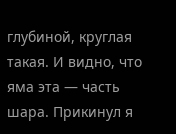глубиной, круглая такая. И видно, что яма эта — часть шара. Прикинул я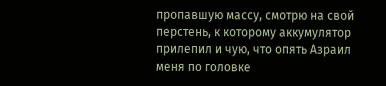пропавшую массу, смотрю на свой перстень, к которому аккумулятор прилепил и чую, что опять Азраил меня по головке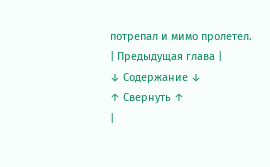потрепал и мимо пролетел.
| Предыдущая глава |
↓ Содержание ↓
↑ Свернуть ↑
|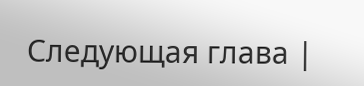Следующая глава |